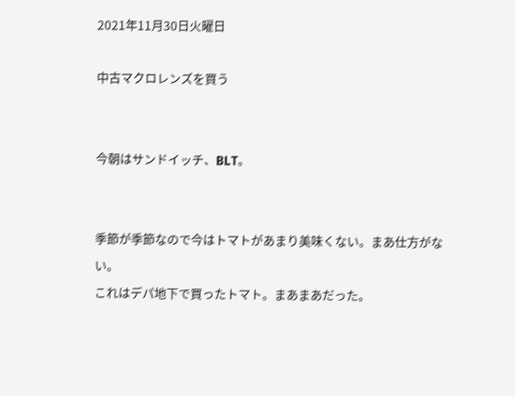2021年11月30日火曜日

中古マクロレンズを買う


今朝はサンドイッチ、BLT。


季節が季節なので今はトマトがあまり美味くない。まあ仕方がない。
これはデパ地下で買ったトマト。まあまあだった。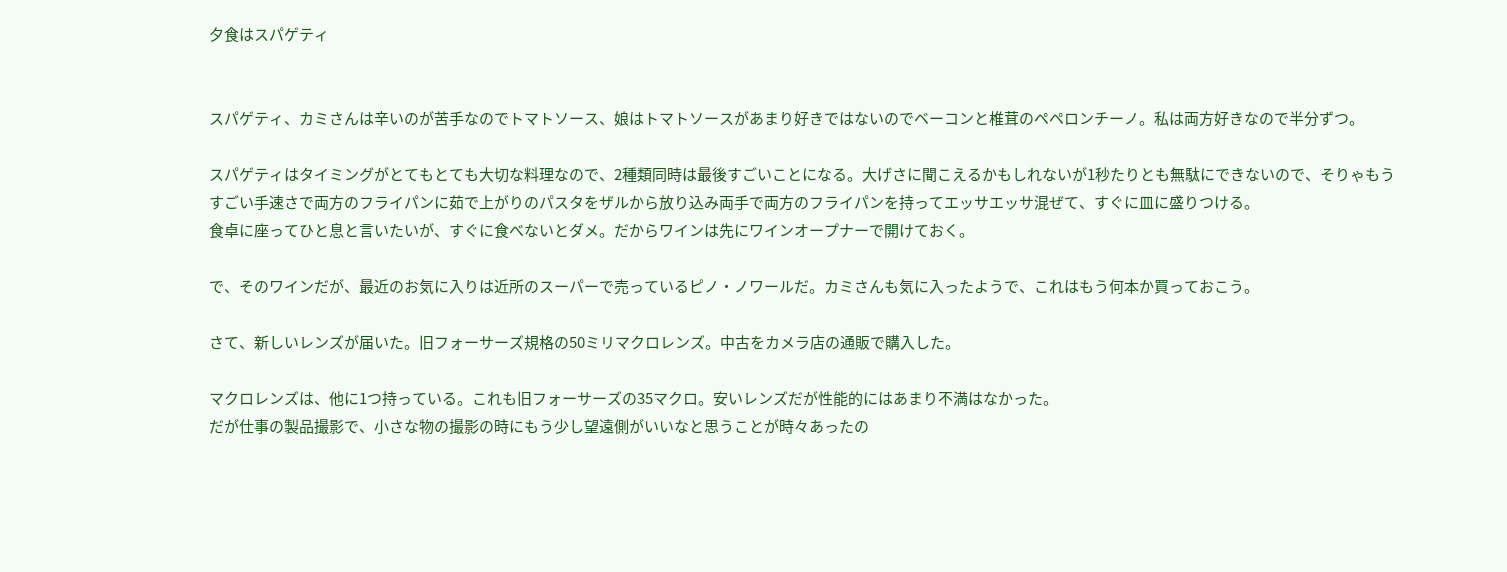夕食はスパゲティ


スパゲティ、カミさんは辛いのが苦手なのでトマトソース、娘はトマトソースがあまり好きではないのでベーコンと椎茸のペペロンチーノ。私は両方好きなので半分ずつ。

スパゲティはタイミングがとてもとても大切な料理なので、2種類同時は最後すごいことになる。大げさに聞こえるかもしれないが1秒たりとも無駄にできないので、そりゃもうすごい手速さで両方のフライパンに茹で上がりのパスタをザルから放り込み両手で両方のフライパンを持ってエッサエッサ混ぜて、すぐに皿に盛りつける。
食卓に座ってひと息と言いたいが、すぐに食べないとダメ。だからワインは先にワインオープナーで開けておく。

で、そのワインだが、最近のお気に入りは近所のスーパーで売っているピノ・ノワールだ。カミさんも気に入ったようで、これはもう何本か買っておこう。

さて、新しいレンズが届いた。旧フォーサーズ規格の50ミリマクロレンズ。中古をカメラ店の通販で購入した。

マクロレンズは、他に1つ持っている。これも旧フォーサーズの35マクロ。安いレンズだが性能的にはあまり不満はなかった。
だが仕事の製品撮影で、小さな物の撮影の時にもう少し望遠側がいいなと思うことが時々あったの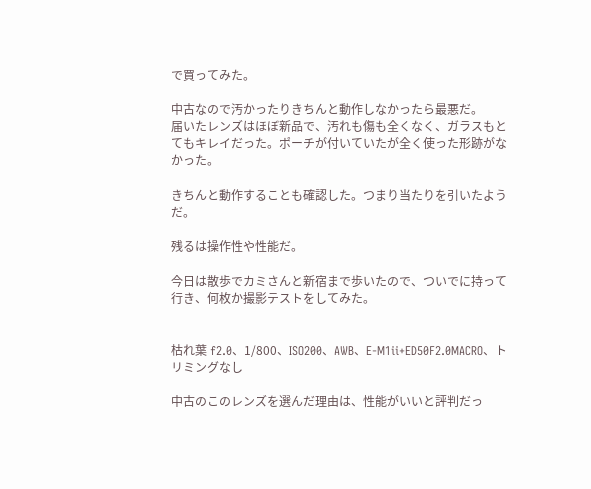で買ってみた。

中古なので汚かったりきちんと動作しなかったら最悪だ。
届いたレンズはほぼ新品で、汚れも傷も全くなく、ガラスもとてもキレイだった。ポーチが付いていたが全く使った形跡がなかった。

きちんと動作することも確認した。つまり当たりを引いたようだ。

残るは操作性や性能だ。

今日は散歩でカミさんと新宿まで歩いたので、ついでに持って行き、何枚か撮影テストをしてみた。


枯れ葉 f2.0、1/800、ISO200、AWB、E-M1ii+ED50F2.0MACRO、トリミングなし

中古のこのレンズを選んだ理由は、性能がいいと評判だっ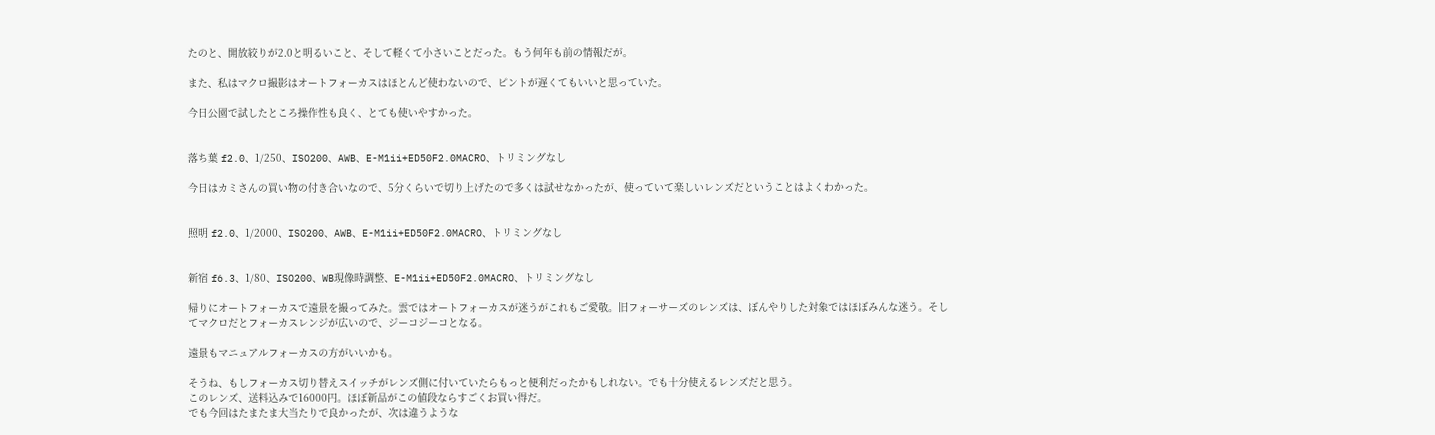たのと、開放絞りが2.0と明るいこと、そして軽くて小さいことだった。もう何年も前の情報だが。

また、私はマクロ撮影はオートフォーカスはほとんど使わないので、ピントが遅くてもいいと思っていた。

今日公園で試したところ操作性も良く、とても使いやすかった。


落ち葉 f2.0、1/250、ISO200、AWB、E-M1ii+ED50F2.0MACRO、トリミングなし

今日はカミさんの買い物の付き合いなので、5分くらいで切り上げたので多くは試せなかったが、使っていて楽しいレンズだということはよくわかった。


照明 f2.0、1/2000、ISO200、AWB、E-M1ii+ED50F2.0MACRO、トリミングなし


新宿 f6.3、1/80、ISO200、WB現像時調整、E-M1ii+ED50F2.0MACRO、トリミングなし

帰りにオートフォーカスで遠景を撮ってみた。雲ではオートフォーカスが迷うがこれもご愛敬。旧フォーサーズのレンズは、ぼんやりした対象ではほぼみんな迷う。そしてマクロだとフォーカスレンジが広いので、ジーコジーコとなる。

遠景もマニュアルフォーカスの方がいいかも。

そうね、もしフォーカス切り替えスイッチがレンズ側に付いていたらもっと便利だったかもしれない。でも十分使えるレンズだと思う。
このレンズ、送料込みで16000円。ほぼ新品がこの値段ならすごくお買い得だ。
でも今回はたまたま大当たりで良かったが、次は違うような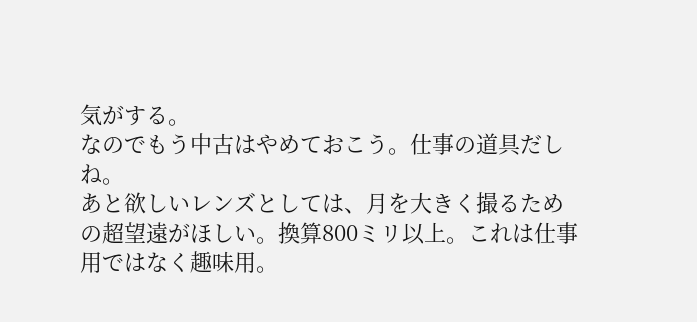気がする。
なのでもう中古はやめておこう。仕事の道具だしね。
あと欲しいレンズとしては、月を大きく撮るための超望遠がほしい。換算800ミリ以上。これは仕事用ではなく趣味用。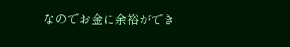なのでお金に余裕ができ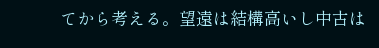てから考える。望遠は結構高いし中古は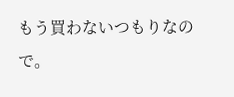もう買わないつもりなので。